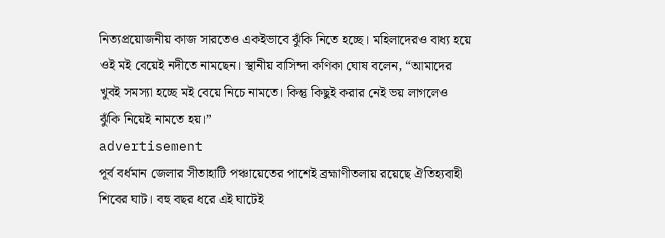নিত্যপ্রয়োজনীয় কাজ সারতেও একইভাবে ঝুঁকি নিতে হচ্ছে। মহিলাদেরও বাধ্য হয়ে ওই মই বেয়েই নদীতে নামছেন। স্থানীয় বাসিন্দা কণিকা ঘোষ বলেন, “আমাদের খুবই সমস্যা হচ্ছে মই বেয়ে নিচে নামতে। কিন্তু কিছুই করার নেই ভয় লাগলেও ঝুঁকি নিয়েই নামতে হয়।”
advertisement
পূর্ব বর্ধমান জেলার সীতাহাটি পঞ্চায়েতের পাশেই ব্রহ্মাণীতলায় রয়েছে ঐতিহ্যবাহী শিবের ঘাট। বহু বছর ধরে এই ঘাটেই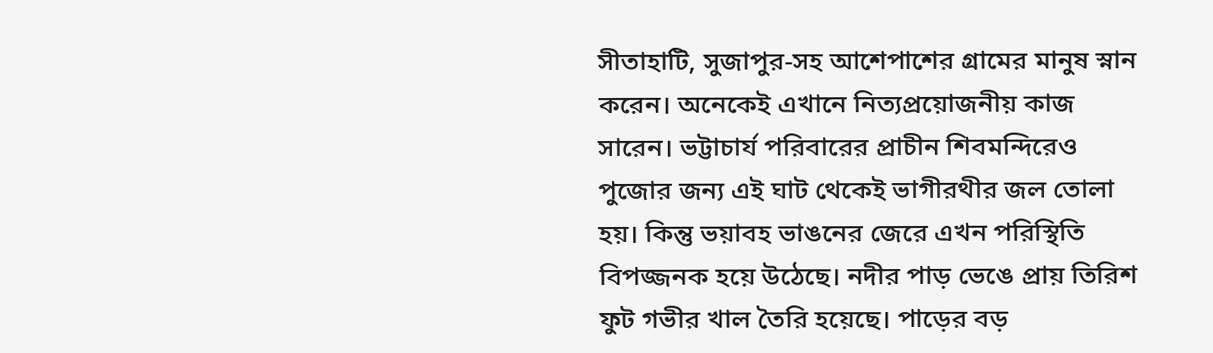সীতাহাটি, সুজাপুর-সহ আশেপাশের গ্রামের মানুষ স্নান করেন। অনেকেই এখানে নিত্যপ্রয়োজনীয় কাজ সারেন। ভট্টাচার্য পরিবারের প্রাচীন শিবমন্দিরেও পুজোর জন্য এই ঘাট থেকেই ভাগীরথীর জল তোলা হয়। কিন্তু ভয়াবহ ভাঙনের জেরে এখন পরিস্থিতি বিপজ্জনক হয়ে উঠেছে। নদীর পাড় ভেঙে প্রায় তিরিশ ফুট গভীর খাল তৈরি হয়েছে। পাড়ের বড়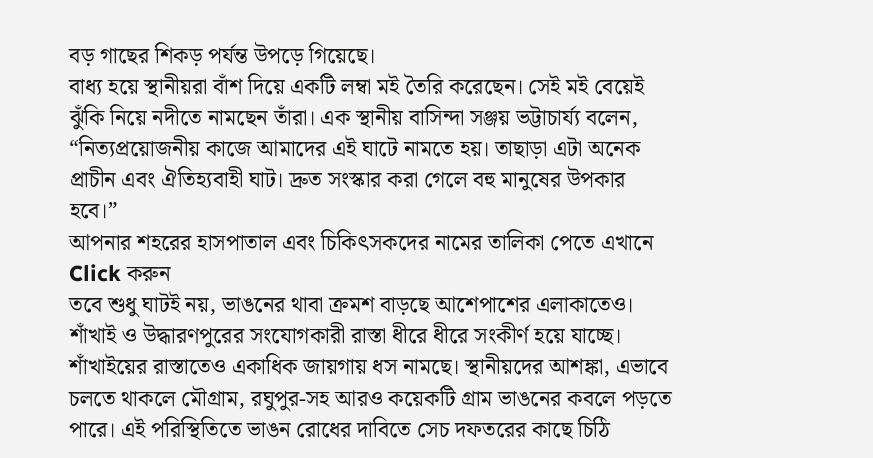বড় গাছের শিকড় পর্যন্ত উপড়ে গিয়েছে।
বাধ্য হয়ে স্থানীয়রা বাঁশ দিয়ে একটি লম্বা মই তৈরি করেছেন। সেই মই বেয়েই ঝুঁকি নিয়ে নদীতে নামছেন তাঁরা। এক স্থানীয় বাসিন্দা সঞ্জয় ভট্টাচার্য্য বলেন, “নিত্যপ্রয়োজনীয় কাজে আমাদের এই ঘাটে নামতে হয়। তাছাড়া এটা অনেক প্রাচীন এবং ঐতিহ্যবাহী ঘাট। দ্রুত সংস্কার করা গেলে বহু মানুষের উপকার হবে।”
আপনার শহরের হাসপাতাল এবং চিকিৎসকদের নামের তালিকা পেতে এখানে Click করুন
তবে শুধু ঘাটই নয়, ভাঙনের থাবা ক্রমশ বাড়ছে আশেপাশের এলাকাতেও। শাঁখাই ও উদ্ধারণপুরের সংযোগকারী রাস্তা ধীরে ধীরে সংকীর্ণ হয়ে যাচ্ছে। শাঁখাইয়ের রাস্তাতেও একাধিক জায়গায় ধস নামছে। স্থানীয়দের আশঙ্কা, এভাবে চলতে থাকলে মৌগ্রাম, রঘুপুর-সহ আরও কয়েকটি গ্রাম ভাঙনের কবলে পড়তে পারে। এই পরিস্থিতিতে ভাঙন রোধের দাবিতে সেচ দফতরের কাছে চিঠি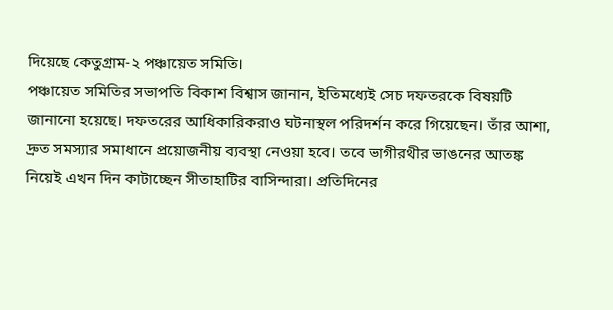দিয়েছে কেতুগ্রাম-২ পঞ্চায়েত সমিতি।
পঞ্চায়েত সমিতির সভাপতি বিকাশ বিশ্বাস জানান, ইতিমধ্যেই সেচ দফতরকে বিষয়টি জানানো হয়েছে। দফতরের আধিকারিকরাও ঘটনাস্থল পরিদর্শন করে গিয়েছেন। তাঁর আশা, দ্রুত সমস্যার সমাধানে প্রয়োজনীয় ব্যবস্থা নেওয়া হবে। তবে ভাগীরথীর ভাঙনের আতঙ্ক নিয়েই এখন দিন কাটাচ্ছেন সীতাহাটির বাসিন্দারা। প্রতিদিনের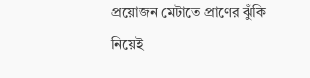প্রয়োজন মেটাতে প্রাণের ঝুঁকি নিয়েই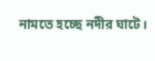নামতে হচ্ছে নদীর ঘাটে।